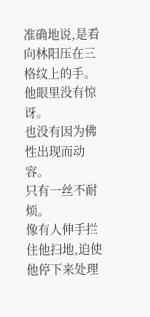准确地说,是看向林阳压在三格纹上的手。
他眼里没有惊讶。
也没有因为佛性出现而动容。
只有一丝不耐烦。
像有人伸手拦住他扫地,迫使他停下来处理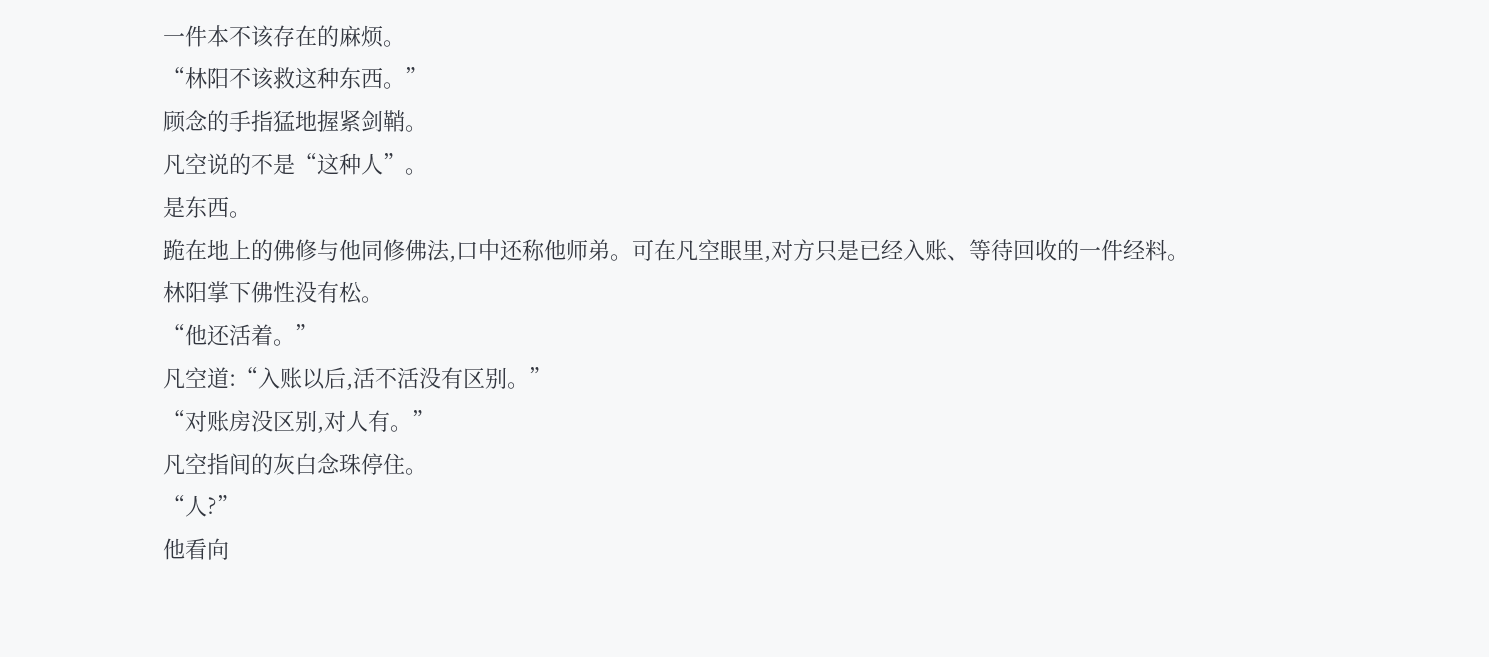一件本不该存在的麻烦。
“林阳不该救这种东西。”
顾念的手指猛地握紧剑鞘。
凡空说的不是“这种人”。
是东西。
跪在地上的佛修与他同修佛法,口中还称他师弟。可在凡空眼里,对方只是已经入账、等待回收的一件经料。
林阳掌下佛性没有松。
“他还活着。”
凡空道:“入账以后,活不活没有区别。”
“对账房没区别,对人有。”
凡空指间的灰白念珠停住。
“人?”
他看向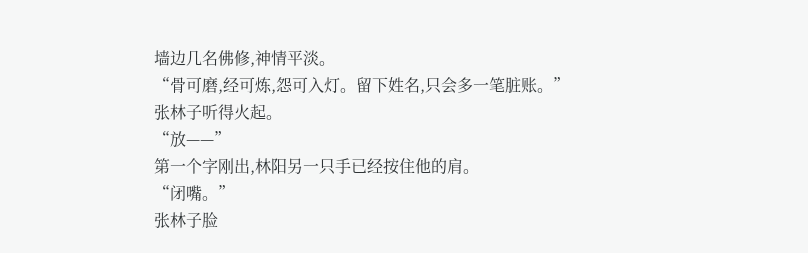墙边几名佛修,神情平淡。
“骨可磨,经可炼,怨可入灯。留下姓名,只会多一笔脏账。”
张林子听得火起。
“放——”
第一个字刚出,林阳另一只手已经按住他的肩。
“闭嘴。”
张林子脸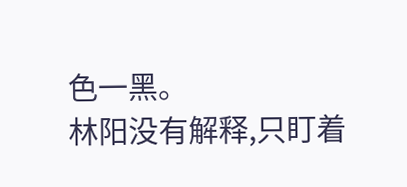色一黑。
林阳没有解释,只盯着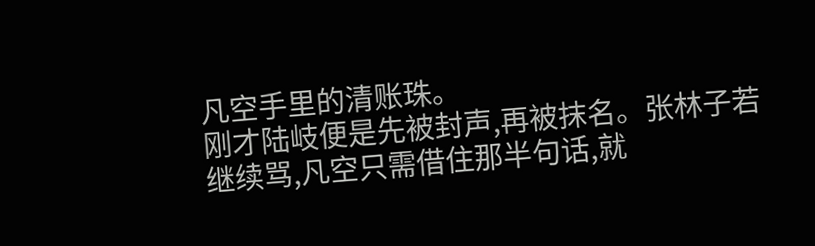凡空手里的清账珠。
刚才陆岐便是先被封声,再被抹名。张林子若继续骂,凡空只需借住那半句话,就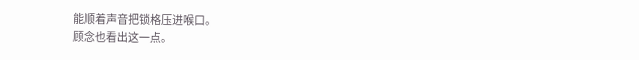能顺着声音把锁格压进喉口。
顾念也看出这一点。